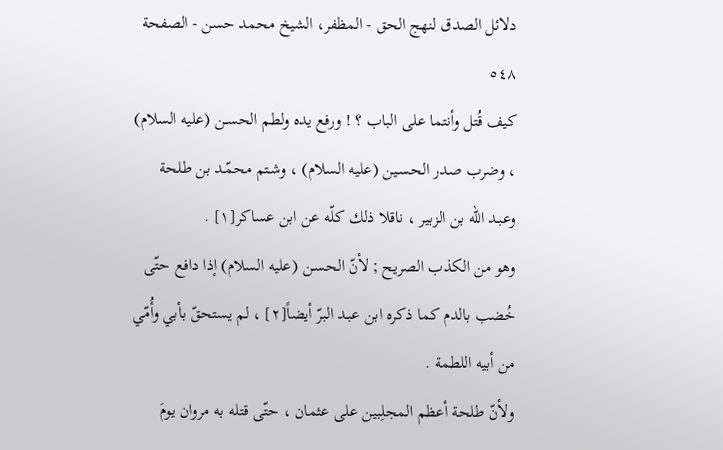دلائل الصدق لنهج الحق - المظفر، الشيخ محمد حسن - الصفحة ٥٤٨
كيف قُتل وأنتما على الباب ؟ ! ورفع يده ولطم الحسـن (عليه السلام) ، وضرب صدر الحسـين (عليه السلام) ، وشـتم محمّـد بن طلحة وعبـد الله بن الزبير ، ناقلا ذلك كلّه عن ابن عساكر[١] .
وهو من الكذب الصريح ; لأنّ الحسـن (عليه السلام) إذا دافع حتّى خُضب بالدم كما ذكره ابن عبـد البرّ أيضاً[٢] ، لم يستحقّ بأبي وأُمّي من أبيه اللطمة .
ولأنّ طلحة أعظم المجلِبين على عثمان ، حتّى قتله به مروان يومَ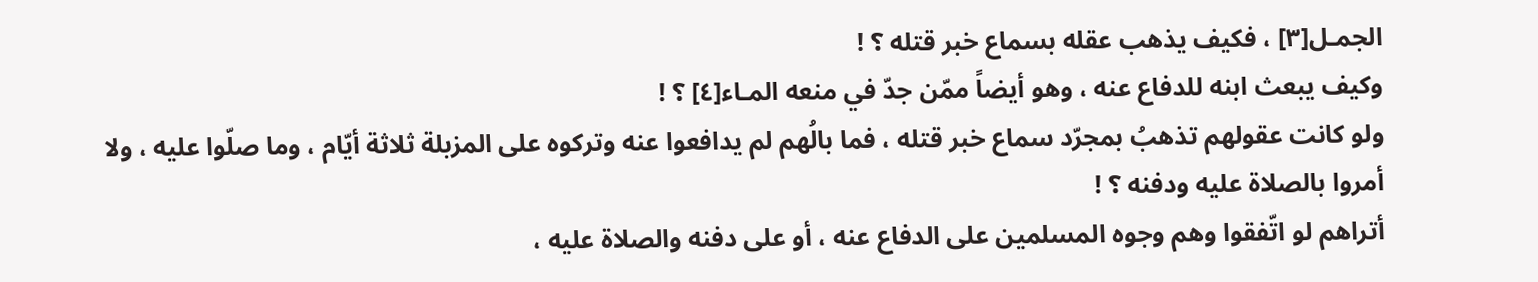الجمـل[٣] ، فكيف يذهب عقله بسماع خبر قتله ؟ !
وكيف يبعث ابنه للدفاع عنه ، وهو أيضاً ممّن جدّ في منعه المـاء[٤] ؟ !
ولو كانت عقولهم تذهبُ بمجرّد سماع خبر قتله ، فما بالُهم لم يدافعوا عنه وتركوه على المزبلة ثلاثة أيّام ، وما صلّوا عليه ، ولا أمروا بالصلاة عليه ودفنه ؟ !
أتراهم لو اتّفقوا وهم وجوه المسلمين على الدفاع عنه ، أو على دفنه والصلاة عليه ،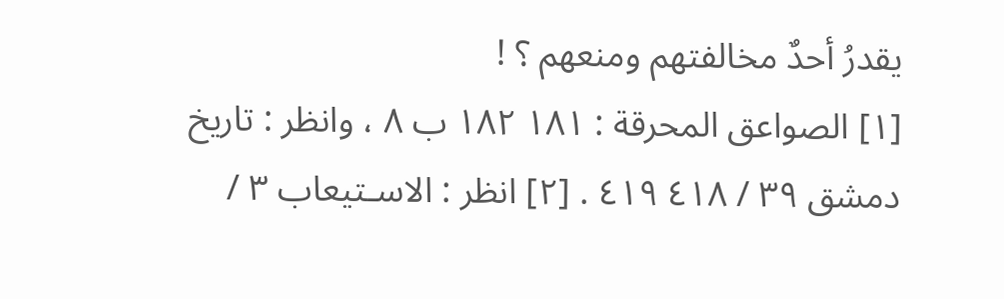يقدرُ أحدٌ مخالفتهم ومنعهم ؟ !
[١] الصواعق المحرقة : ١٨١ ١٨٢ ب ٨ ، وانظر : تاريخ دمشق ٣٩ / ٤١٨ ٤١٩ . [٢] انظر : الاسـتيعاب ٣ /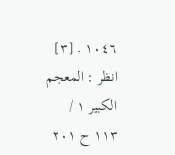١٠٤٦ . [٣] انظر : المعجم الكبير ١ / ١١٣ ح ٢٠١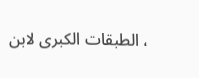، الطبقات الكبرى لابن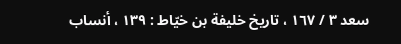سعد ٣ / ١٦٧ ، تاريخ خليفة بن خيّاط : ١٣٩ ، أنساب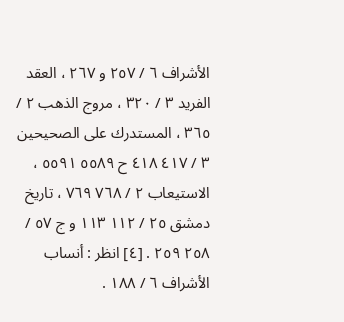الأشراف ٦ / ٢٥٧ و ٢٦٧ ، العقد الفريد ٣ / ٣٢٠ ، مروج الذهب ٢ / ٣٦٥ ، المستدرك على الصحيحين ٣ / ٤١٧ ٤١٨ ح ٥٥٨٩ ٥٥٩١ ، الاستيعاب ٢ / ٧٦٨ ٧٦٩ ، تاريخ دمشق ٢٥ / ١١٢ ١١٣ و ج ٥٧ / ٢٥٨ ٢٥٩ . [٤] انظر : أنساب الأشراف ٦ / ١٨٨ .